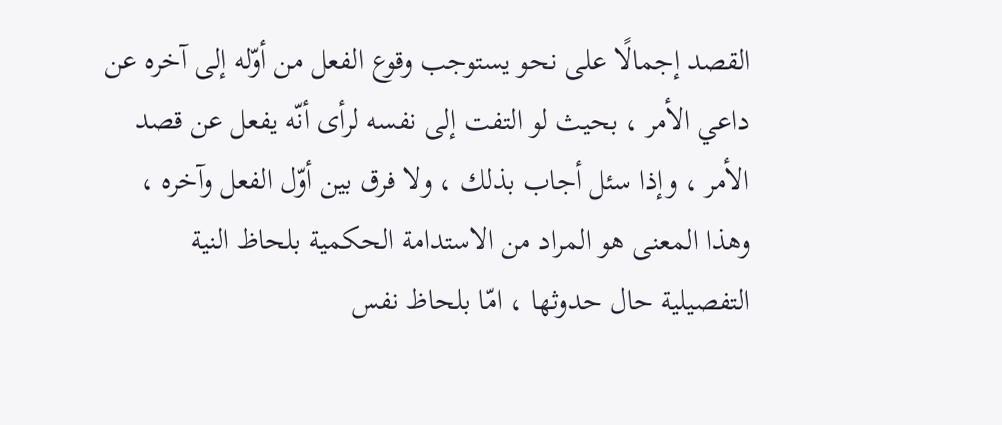القصد إجمالًا على نحو يستوجب وقوع الفعل من أوّله إلى آخره عن داعي الأمر ، بحيث لو التفت إلى نفسه لرأى أنّه يفعل عن قصد الأمر ، وإذا سئل أجاب بذلك ، ولا فرق بين أوّل الفعل وآخره ، وهذا المعنى هو المراد من الاستدامة الحكمية بلحاظ النية التفصيلية حال حدوثها ، امّا بلحاظ نفس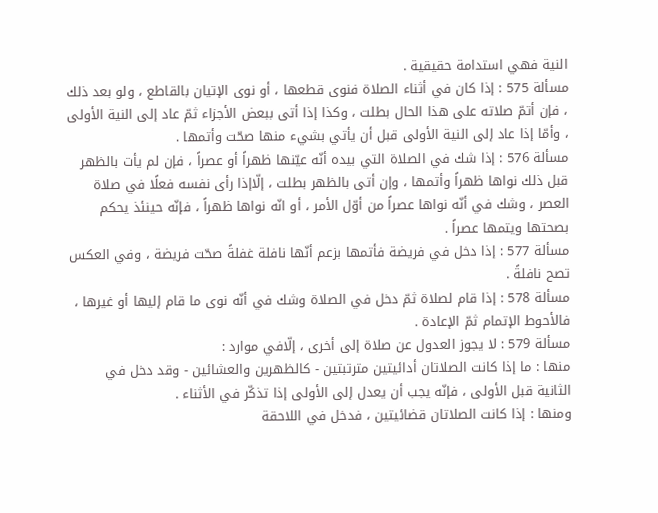النية فهي استدامة حقيقية .
مسألة 575 : إذا كان في أثناء الصلاة فنوى قطعها ، أو نوى الإتيان بالقاطع ، ولو بعد ذلك ، فإن أتمّ صلاته على هذا الحال بطلت ، وكذا إذا أتى ببعض الأجزاء ثمّ عاد إلى النية الأولى ، وأمّا إذا عاد إلى النية الأولى قبل أن يأتي بشيء منها صحّت وأتمها .
مسألة 576 : إذا شك في الصلاة التي بيده أنّه عيّنها ظهراً أو عصراً ، فإن لم يأت بالظهر قبل ذلك نواها ظهراً وأتمها ، وإن أتى بالظهر بطلت ، إلّاإذا رأى نفسه فعلًا في صلاة العصر ، وشك في أنّه نواها عصراً من أوّل الأمر ، أو انّه نواها ظهراً ، فإنّه حينئذ يحكم بصحتها ويتمها عصراً .
مسألة 577 : إذا دخل في فريضة فأتمها بزعم أنّها نافلة غفلةً صحّت فريضة ، وفي العكس تصح نافلةً .
مسألة 578 : إذا قام لصلاة ثمّ دخل في الصلاة وشك في أنّه نوى ما قام إليها أو غيرها ، فالأحوط الإتمام ثمّ الإعادة .
مسألة 579 : لا يجوز العدول عن صلاة إلى أخرى ، إلّافي موارد :
منها : ما إذا كانت الصلاتان أدائيتين مترتبتين - كالظهرين والعشائين - وقد دخل في الثانية قبل الأولى ، فإنّه يجب أن يعدل إلى الأولى إذا تذكّر في الأثناء .
ومنها : إذا كانت الصلاتان قضائيتين ، فدخل في اللاحقة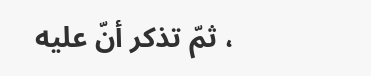، ثمّ تذكر أنّ عليه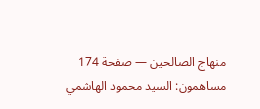منهاج الصالحين — صفحة 174
مساهمون: السيد محمود الهاشمي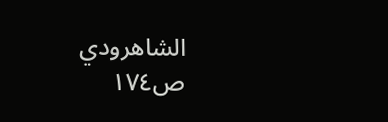الشاهرودي
ص١٧٤